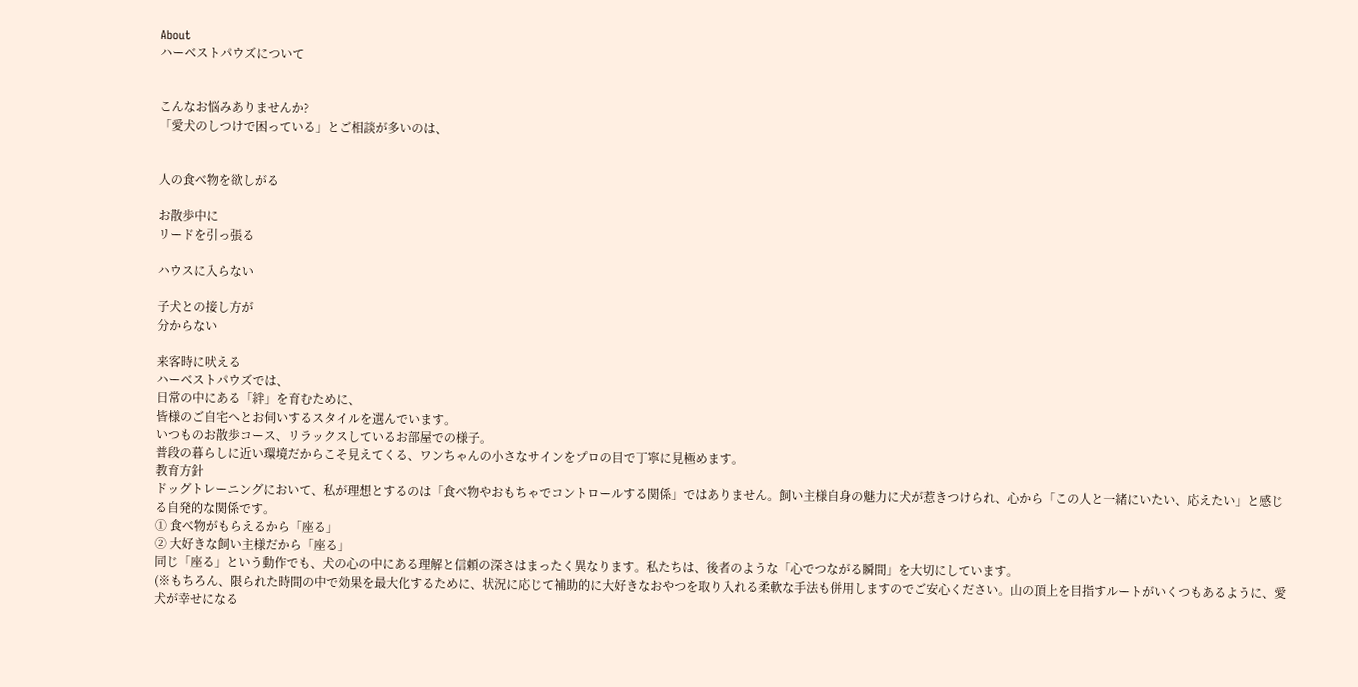About
ハーベストパウズについて


こんなお悩みありませんか?
「愛犬のしつけで困っている」とご相談が多いのは、


人の食べ物を欲しがる

お散歩中に
リードを引っ張る

ハウスに入らない

子犬との接し方が
分からない

来客時に吠える
ハーベストパウズでは、
日常の中にある「絆」を育むために、
皆様のご自宅へとお伺いするスタイルを選んでいます。
いつものお散歩コース、リラックスしているお部屋での様子。
普段の暮らしに近い環境だからこそ見えてくる、ワンちゃんの小さなサインをプロの目で丁寧に見極めます。
教育方針
ドッグトレーニングにおいて、私が理想とするのは「食べ物やおもちゃでコントロールする関係」ではありません。飼い主様自身の魅力に犬が惹きつけられ、心から「この人と一緒にいたい、応えたい」と感じる自発的な関係です。
① 食べ物がもらえるから「座る」
② 大好きな飼い主様だから「座る」
同じ「座る」という動作でも、犬の心の中にある理解と信頼の深さはまったく異なります。私たちは、後者のような「心でつながる瞬間」を大切にしています。
(※もちろん、限られた時間の中で効果を最大化するために、状況に応じて補助的に大好きなおやつを取り入れる柔軟な手法も併用しますのでご安心ください。山の頂上を目指すルートがいくつもあるように、愛犬が幸せになる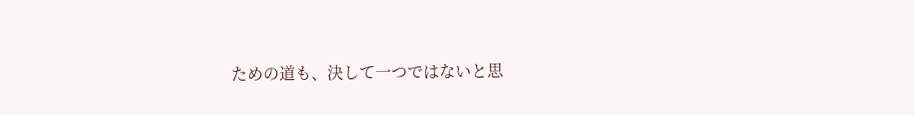ための道も、決して一つではないと思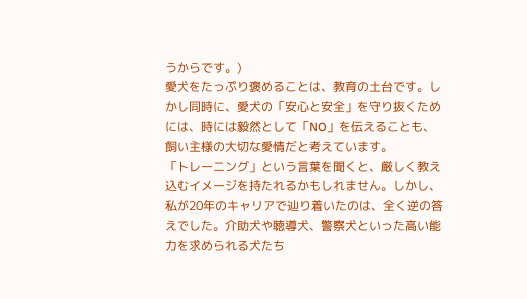うからです。)
愛犬をたっぷり褒めることは、教育の土台です。しかし同時に、愛犬の「安心と安全」を守り抜くためには、時には毅然として「NO」を伝えることも、飼い主様の大切な愛情だと考えています。
「トレーニング」という言葉を聞くと、厳しく教え込むイメージを持たれるかもしれません。しかし、私が20年のキャリアで辿り着いたのは、全く逆の答えでした。介助犬や聴導犬、警察犬といった高い能力を求められる犬たち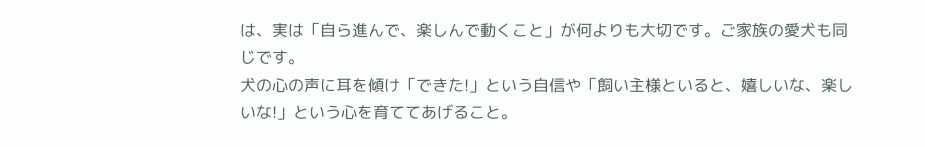は、実は「自ら進んで、楽しんで動くこと」が何よりも大切です。ご家族の愛犬も同じです。
犬の心の声に耳を傾け「できた!」という自信や「飼い主様といると、嬉しいな、楽しいな!」という心を育ててあげること。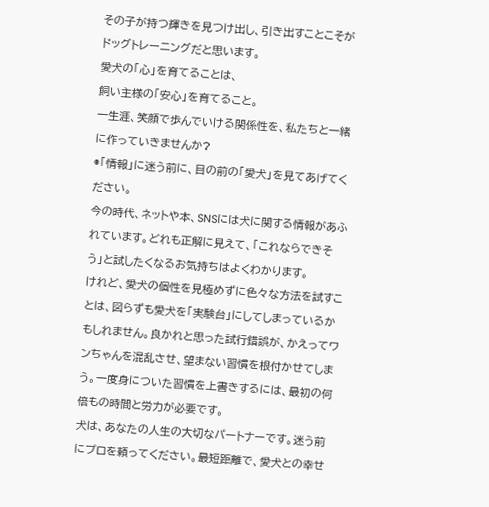その子が持つ輝きを見つけ出し、引き出すことこそがドッグトレーニングだと思います。
愛犬の「心」を育てることは、
飼い主様の「安心」を育てること。
一生涯、笑顔で歩んでいける関係性を、私たちと一緒に作っていきませんか?
◉「情報」に迷う前に、目の前の「愛犬」を見てあげてください。
今の時代、ネットや本、SNSには犬に関する情報があふれています。どれも正解に見えて、「これならできそう」と試したくなるお気持ちはよくわかります。
けれど、愛犬の個性を見極めずに色々な方法を試すことは、図らずも愛犬を「実験台」にしてしまっているかもしれません。良かれと思った試行錯誤が、かえってワンちゃんを混乱させ、望まない習慣を根付かせてしまう。一度身についた習慣を上書きするには、最初の何倍もの時間と労力が必要です。
犬は、あなたの人生の大切なパートナーです。迷う前にプロを頼ってください。最短距離で、愛犬との幸せ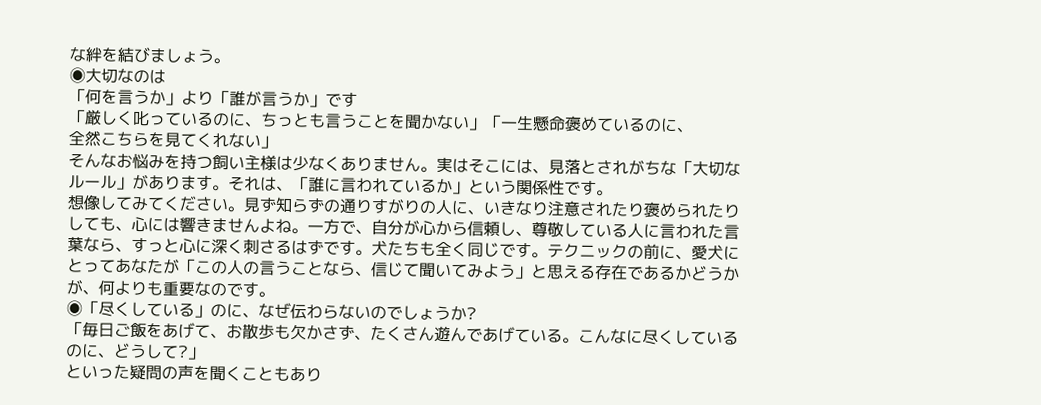な絆を結びましょう。
◉大切なのは
「何を言うか」より「誰が言うか」です
「厳しく叱っているのに、ちっとも言うことを聞かない」「一生懸命褒めているのに、
全然こちらを見てくれない」
そんなお悩みを持つ飼い主様は少なくありません。実はそこには、見落とされがちな「大切なルール」があります。それは、「誰に言われているか」という関係性です。
想像してみてください。見ず知らずの通りすがりの人に、いきなり注意されたり褒められたりしても、心には響きませんよね。一方で、自分が心から信頼し、尊敬している人に言われた言葉なら、すっと心に深く刺さるはずです。犬たちも全く同じです。テクニックの前に、愛犬にとってあなたが「この人の言うことなら、信じて聞いてみよう」と思える存在であるかどうかが、何よりも重要なのです。
◉「尽くしている」のに、なぜ伝わらないのでしょうか?
「毎日ご飯をあげて、お散歩も欠かさず、たくさん遊んであげている。こんなに尽くしているのに、どうして?」
といった疑問の声を聞くこともあり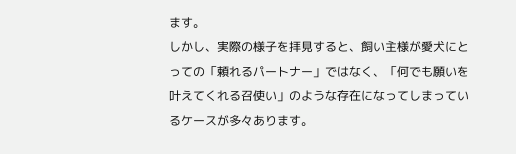ます。
しかし、実際の様子を拝見すると、飼い主様が愛犬にとっての「頼れるパートナー」ではなく、「何でも願いを叶えてくれる召使い」のような存在になってしまっているケースが多々あります。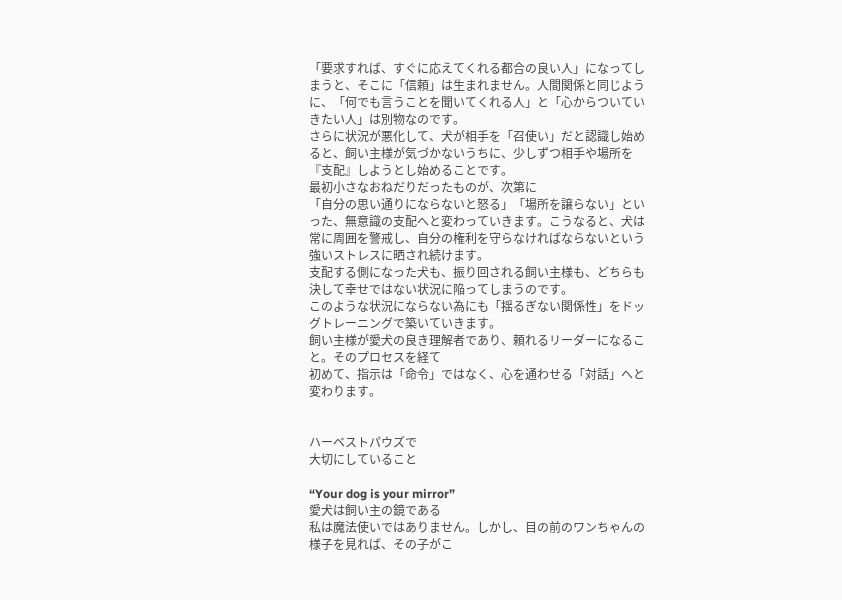「要求すれば、すぐに応えてくれる都合の良い人」になってしまうと、そこに「信頼」は生まれません。人間関係と同じように、「何でも言うことを聞いてくれる人」と「心からついていきたい人」は別物なのです。
さらに状況が悪化して、犬が相手を「召使い」だと認識し始めると、飼い主様が気づかないうちに、少しずつ相手や場所を『支配』しようとし始めることです。
最初小さなおねだりだったものが、次第に
「自分の思い通りにならないと怒る」「場所を譲らない」といった、無意識の支配へと変わっていきます。こうなると、犬は常に周囲を警戒し、自分の権利を守らなければならないという強いストレスに晒され続けます。
支配する側になった犬も、振り回される飼い主様も、どちらも決して幸せではない状況に陥ってしまうのです。
このような状況にならない為にも「揺るぎない関係性」をドッグトレーニングで築いていきます。
飼い主様が愛犬の良き理解者であり、頼れるリーダーになること。そのプロセスを経て
初めて、指示は「命令」ではなく、心を通わせる「対話」へと変わります。


ハーベストパウズで
大切にしていること

“Your dog is your mirror”
愛犬は飼い主の鏡である
私は魔法使いではありません。しかし、目の前のワンちゃんの様子を見れば、その子がこ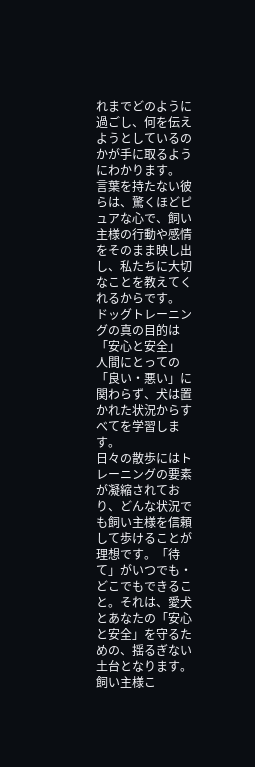れまでどのように過ごし、何を伝えようとしているのかが手に取るようにわかります。
言葉を持たない彼らは、驚くほどピュアな心で、飼い主様の行動や感情をそのまま映し出し、私たちに大切なことを教えてくれるからです。
ドッグトレーニングの真の目的は
「安心と安全」
人間にとっての「良い・悪い」に関わらず、犬は置かれた状況からすべてを学習します。
日々の散歩にはトレーニングの要素が凝縮されており、どんな状況でも飼い主様を信頼して歩けることが理想です。「待て」がいつでも・どこでもできること。それは、愛犬とあなたの「安心と安全」を守るための、揺るぎない土台となります。
飼い主様こ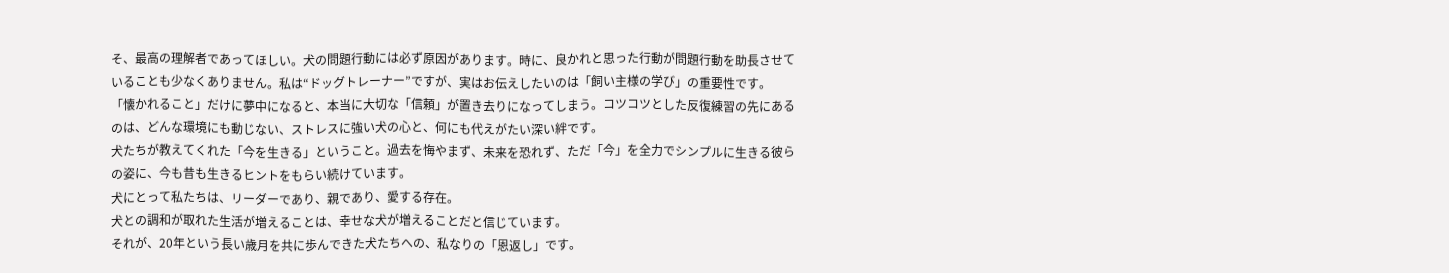そ、最高の理解者であってほしい。犬の問題行動には必ず原因があります。時に、良かれと思った行動が問題行動を助長させていることも少なくありません。私は“ドッグトレーナー”ですが、実はお伝えしたいのは「飼い主様の学び」の重要性です。
「懐かれること」だけに夢中になると、本当に大切な「信頼」が置き去りになってしまう。コツコツとした反復練習の先にあるのは、どんな環境にも動じない、ストレスに強い犬の心と、何にも代えがたい深い絆です。
犬たちが教えてくれた「今を生きる」ということ。過去を悔やまず、未来を恐れず、ただ「今」を全力でシンプルに生きる彼らの姿に、今も昔も生きるヒントをもらい続けています。
犬にとって私たちは、リーダーであり、親であり、愛する存在。
犬との調和が取れた生活が増えることは、幸せな犬が増えることだと信じています。
それが、20年という長い歳月を共に歩んできた犬たちへの、私なりの「恩返し」です。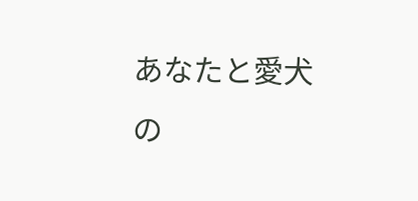あなたと愛犬の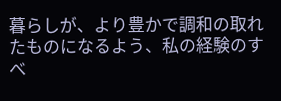暮らしが、より豊かで調和の取れたものになるよう、私の経験のすべ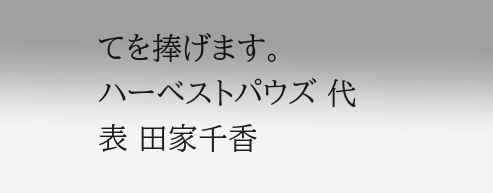てを捧げます。
ハーベストパウズ 代表 田家千香